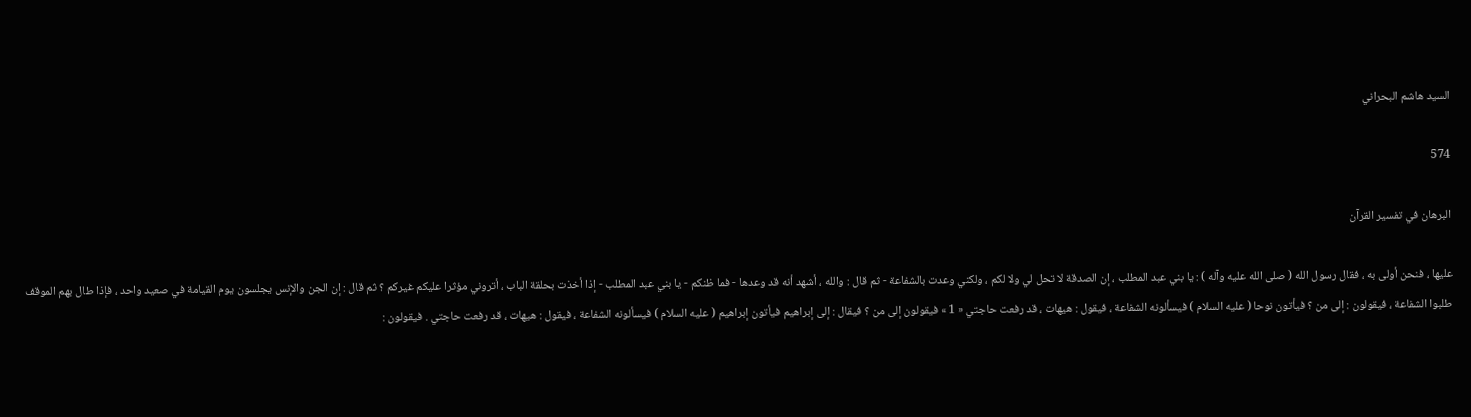السيد هاشم البحراني

574

البرهان في تفسير القرآن

عليها ، فنحن أولى به ، فقال رسول الله ( صلى الله عليه وآله ) : يا بني عبد المطلب ، إن الصدقة لا تحل لي ولا لكم ، ولكني وعدت بالشفاعة - ثم قال : والله ، أشهد أنه قد وعدها - فما ظنكم - يا بني عبد المطلب - إذا أخذت بحلقة الباب ، أتروني مؤثرا عليكم غيركم ؟ ثم قال : إن الجن والإنس يجلسون يوم القيامة في صعيد واحد ، فإذا طال بهم الموقف طلبوا الشفاعة ، فيقولون : إلى من ؟ فيأتون نوحا ( عليه السلام ) فيسألونه الشفاعة ، فيقول : هيهات ، قد رفعت حاجتي « 1 » فيقولون إلى من ؟ فيقال : إلى إبراهيم فيأتون إبراهيم ( عليه السلام ) فيسألونه الشفاعة ، فيقول : هيهات ، قد رفعت حاجتي . فيقولون :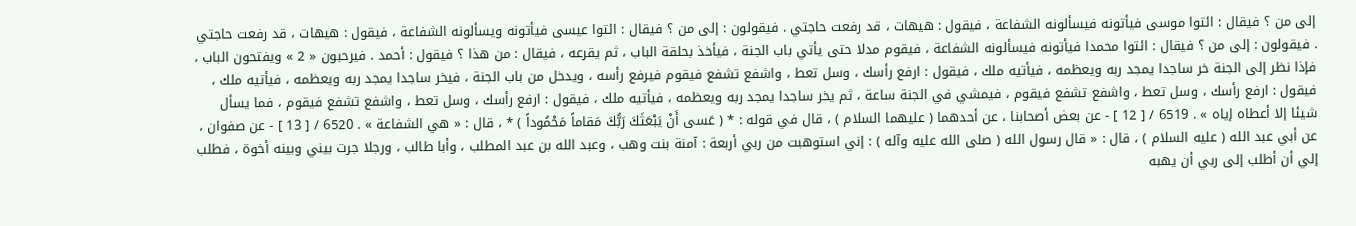إلى من ؟ فيقال : ائتوا موسى فيأتونه فيسألونه الشفاعة ، فيقول : هيهات ، قد رفعت حاجتي . فيقولون : إلى من ؟ فيقال : ائتوا عيسى فيأتونه ويسألونه الشفاعة ، فيقول : هيهات ، قد رفعت حاجتي . فيقولون : إلى من ؟ فيقال : ائتوا محمدا فيأتونه فيسألونه الشفاعة ، فيقوم مدلا حتى يأتي باب الجنة ، فيأخذ بحلقة الباب ، ثم يقرعه ، فيقال : من هذا ؟ فيقول : أحمد . فيرحبون « 2 » ويفتحون الباب ، فإذا نظر إلى الجنة خر ساجدا يمجد ربه ويعظمه ، فيأتيه ملك ، فيقول : ارفع رأسك ، وسل تعط ، واشفع تشفع فيقوم فيرفع رأسه ، ويدخل من باب الجنة ، فيخر ساجدا يمجد ربه ويعظمه ، فيأتيه ملك ، فيقول : ارفع رأسك ، وسل تعط ، واشفع تشفع فيقوم ، فيمشي في الجنة ساعة ، ثم يخر ساجدا يمجد ربه ويعظمه ، فيأتيه ملك ، فيقول : ارفع رأسك ، وسل تعط ، واشفع تشفع فيقوم ، فما يسأل شيئا إلا أعطاه إياه » . 6519 / [ 12 ] - عن بعض أصحابنا ، عن أحدهما ( عليهما السلام ) ، قال في قوله : * ( عَسى أَنْ يَبْعَثَكَ رَبُّكَ مَقاماً مَحْمُوداً ) * ، قال : « هي الشفاعة » . 6520 / [ 13 ] - عن صفوان ، عن أبي عبد الله ( عليه السلام ) ، قال : « قال رسول الله ( صلى الله عليه وآله ) : إني استوهبت من ربي أربعة : آمنة بنت وهب ، وعبد الله بن عبد المطلب ، وأبا طالب ، ورجلا جرت بيني وبينه أخوة ، فطلب إلي أن أطلب إلى ربي أن يهبه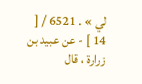لي » . 6521 / [ 14 ] - عن عبيد بن زرارة ، قال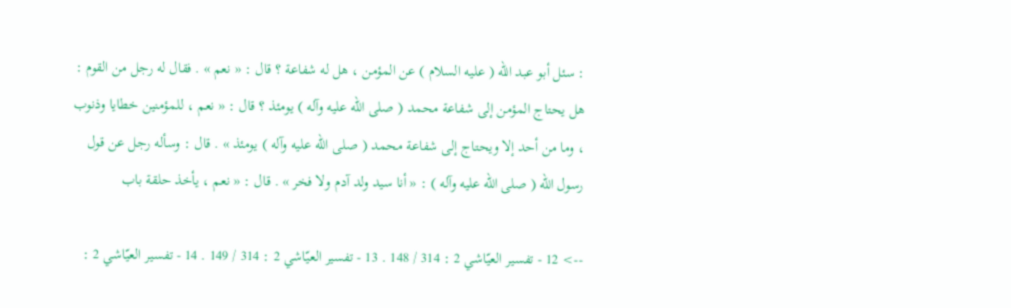: سئل أبو عبد الله ( عليه السلام ) عن المؤمن ، هل له شفاعة ؟ قال : « نعم » . فقال له رجل من القوم : هل يحتاج المؤمن إلى شفاعة محمد ( صلى الله عليه وآله ) يومئذ ؟ قال : « نعم ، للمؤمنين خطايا وذنوب ، وما من أحد إلا ويحتاج إلى شفاعة محمد ( صلى الله عليه وآله ) يومئذ » . قال : وسأله رجل عن قول رسول الله ( صلى الله عليه وآله ) : « أنا سيد ولد آدم ولا فخر » . قال : « نعم ، يأخذ حلقة باب

--> 12 - تفسير العيّاشي 2 : 314 / 148 . 13 - تفسير العيّاشي 2 : 314 / 149 . 14 - تفسير العيّاشي 2 :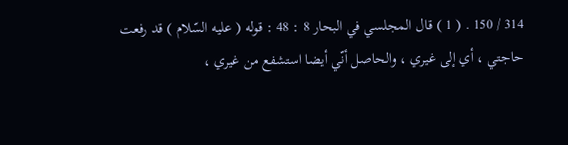314 / 150 . ( 1 ) قال المجلسي في البحار 8 : 48 : قوله ( عليه السّلام ) قد رفعت حاجتي ، أي إلى غيري ، والحاصل أنّي أيضا استشفع من غيري ،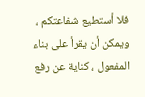فلا أستطيع شفاعتكم ، ويمكن أن يقرأ على بناء المفعول ، كناية عن رفع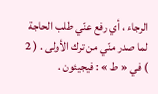الرجاء ، أي رفع عنّي طلب الحاجة لما صدر منّي من ترك الأولى . ( 2 ) في « ط » : فيجيئون .